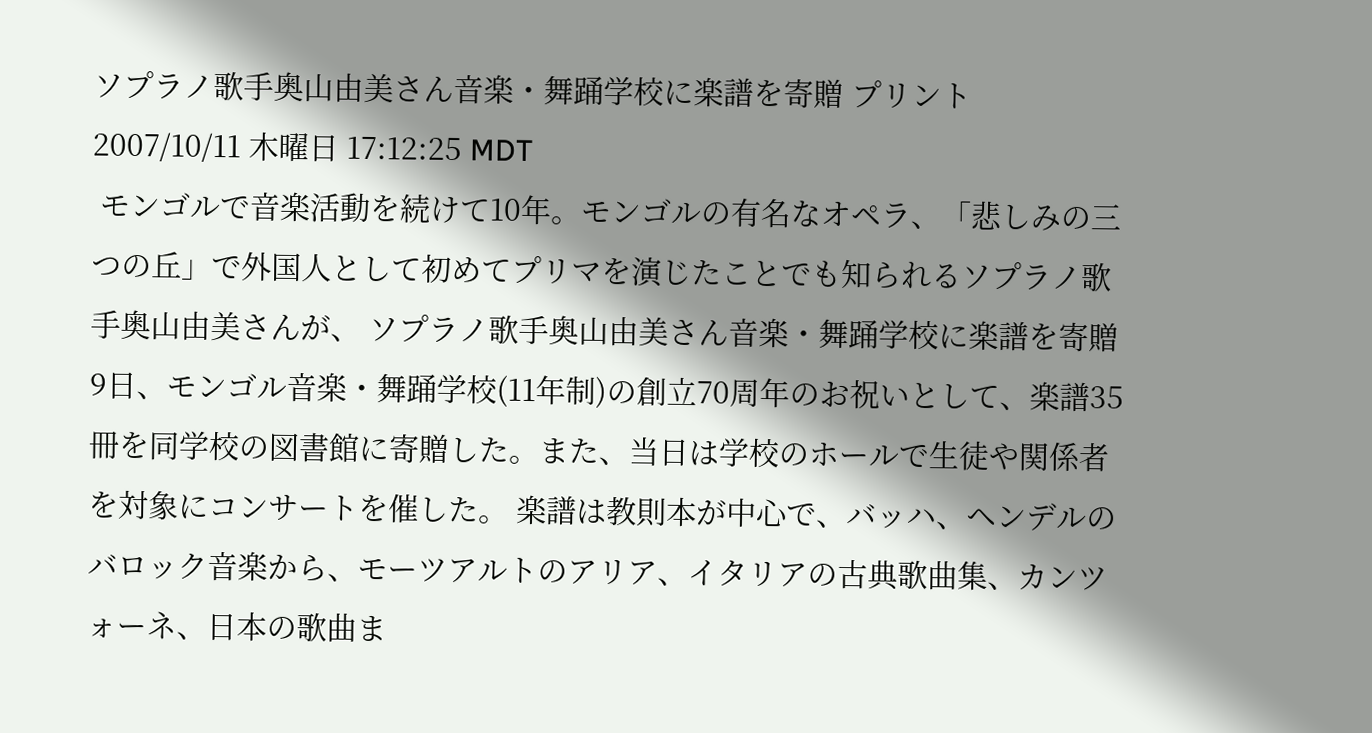ソプラノ歌手奥山由美さん音楽・舞踊学校に楽譜を寄贈 プリント
2007/10/11 木曜日 17:12:25 MDT
 モンゴルで音楽活動を続けて10年。モンゴルの有名なオペラ、「悲しみの三つの丘」で外国人として初めてプリマを演じたことでも知られるソプラノ歌手奥山由美さんが、 ソプラノ歌手奥山由美さん音楽・舞踊学校に楽譜を寄贈 9日、モンゴル音楽・舞踊学校(11年制)の創立70周年のお祝いとして、楽譜35冊を同学校の図書館に寄贈した。また、当日は学校のホールで生徒や関係者を対象にコンサートを催した。 楽譜は教則本が中心で、バッハ、ヘンデルのバロック音楽から、モーツアルトのアリア、イタリアの古典歌曲集、カンツォーネ、日本の歌曲ま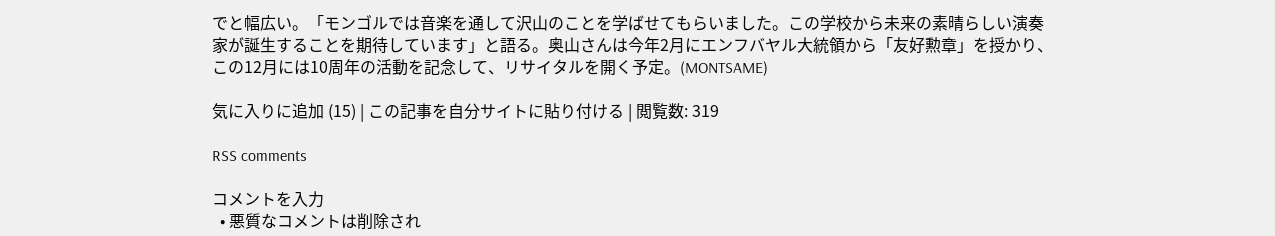でと幅広い。「モンゴルでは音楽を通して沢山のことを学ばせてもらいました。この学校から未来の素晴らしい演奏家が誕生することを期待しています」と語る。奥山さんは今年2月にエンフバヤル大統領から「友好勲章」を授かり、この12月には10周年の活動を記念して、リサイタルを開く予定。(MONTSAME)

気に入りに追加 (15) | この記事を自分サイトに貼り付ける | 閲覧数: 319

RSS comments

コメントを入力
  • 悪質なコメントは削除され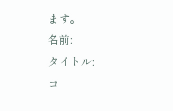ます。
名前:
タイトル:
コ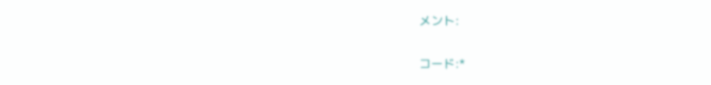メント:

コード:*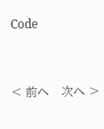Code


< 前へ   次へ >